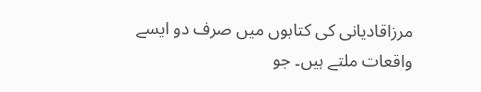مرزاقادیانی کی کتابوں میں صرف دو ایسے واقعات ملتے ہیں۔ جو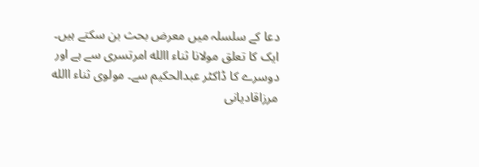دعا کے سلسلہ میں معرض بحث بن سکتے ہیں۔ ایک کا تعلق مولانا ثناء االله امرتسری سے ہے اور دوسرے کا ڈاکٹر عبدالحکیم سے۔ مولوی ثناء االله مرزاقادیانی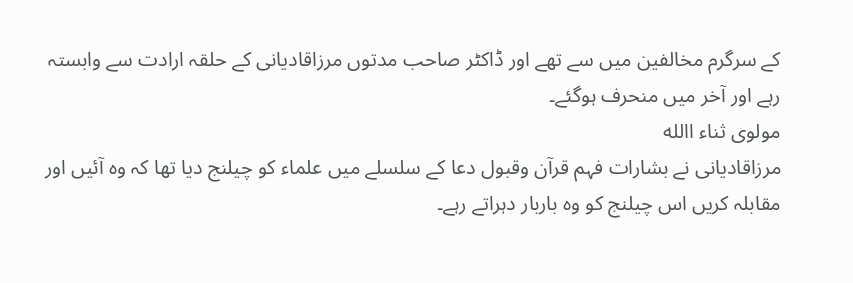کے سرگرم مخالفین میں سے تھے اور ڈاکٹر صاحب مدتوں مرزاقادیانی کے حلقہ ارادت سے وابستہ رہے اور آخر میں منحرف ہوگئے۔
مولوی ثناء االله
مرزاقادیانی نے بشارات فہم قرآن وقبول دعا کے سلسلے میں علماء کو چیلنج دیا تھا کہ وہ آئیں اور مقابلہ کریں اس چیلنج کو وہ باربار دہراتے رہے۔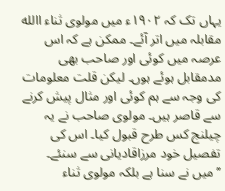یہاں تک کہ ۱۹۰۲ء میں مولوی ثناء االله مقابلہ میں اتر آئے۔ ممکن ہے کہ اس عرصہ میں کوئی اور صاحب بھی مدمقابل ہوئے ہوں۔ لیکن قلت معلومات کی وجہ سے ہم کوئی اور مثال پیش کرنے سے قاصر ہیں۔ مولوی صاحب نے یہ چیلنج کس طرح قبول کیا۔ اس کی تفصیل خود مرزاقادیانی سے سنئے۔ ’’میں نے سنا ہے بلکہ مولوی ثناء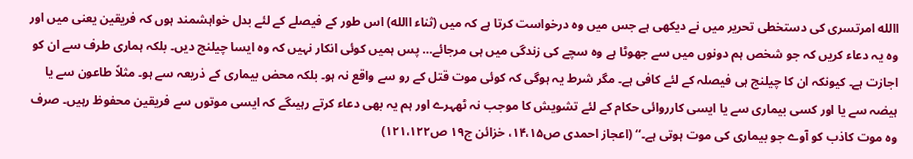االله امرتسری کی دستخطی تحریر میں نے دیکھی ہے جس میں وہ درخواست کرتا ہے کہ میں (ثناء االله) اس طور کے فیصلے کے لئے بدل خواہشمند ہوں کہ فریقین یعنی میں اور وہ یہ دعاء کریں کہ جو شخص ہم دونوں میں سے جھوٹا ہے وہ سچے کی زندگی میں ہی مرجائے… پس ہمیں کوئی انکار نہیں کہ وہ ایسا چیلنج دیں۔ بلکہ ہماری طرف سے ان کو اجازت ہے۔ کیونکہ ان کا چیلنج ہی فیصلہ کے لئے کافی ہے۔ مگر شرط یہ ہوگی کہ کوئی موت قتل کے رو سے واقع نہ ہو۔ بلکہ محض بیماری کے ذریعہ سے ہو۔ مثلاً طاعون سے یا ہیضہ سے یا اور کسی بیماری سے یا ایسی کارروائی حکام کے لئے تشویش کا موجب نہ ٹھہرے اور ہم یہ بھی دعاء کرتے رہیںگے کہ ایسی موتوں سے فریقین محفوظ رہیں۔ صرف وہ موت کاذب کو آوے جو بیماری کی موت ہوتی ہے۔‘‘ (اعجاز احمدی ص۱۴،۱۵، خزائن ج۱۹ ص۱۲۱،۱۲۲)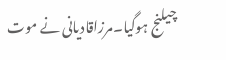چیلنج ہوگیا۔مرزاقادیانی نے موت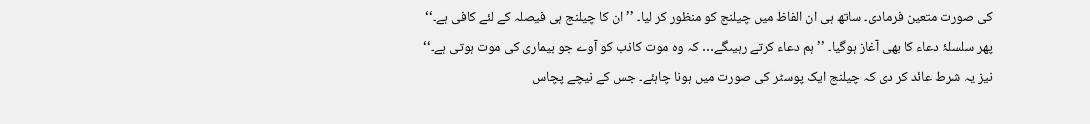کی صورت متعین فرمادی۔ ساتھ ہی ان الفاظ میں چیلنج کو منظور کر لیا۔ ’’ان کا چیلنج ہی فیصلہ کے لئے کافی ہے۔‘‘
پھر سلسلۂ دعاء کا بھی آغاز ہوگیا۔ ’’ہم دعاء کرتے رہیںگے… کہ وہ موت کاذب کو آوے جو بیماری کی موت ہوتی ہے۔‘‘
نیز یہ شرط عائد کر دی کہ چیلنج ایک پوسٹر کی صورت میں ہونا چاہئے۔ جس کے نیچے پچاس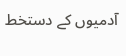آدمیوں کے دستخط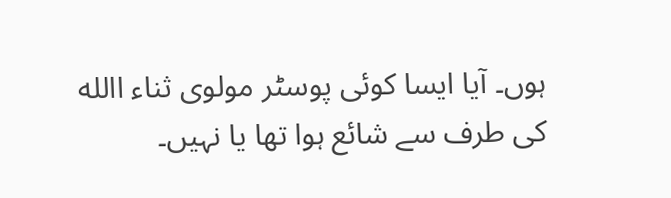ہوں۔ آیا ایسا کوئی پوسٹر مولوی ثناء االله کی طرف سے شائع ہوا تھا یا نہیں۔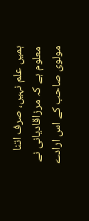ہمیں علم نہیں، صرف اتنا معلوم ہے کہ مرزاقادیانی نے مولوی صاحب کے اس ارادے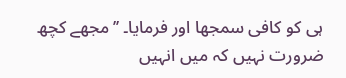ہی کو کافی سمجھا اور فرمایا۔ ’’مجھے کچھ ضرورت نہیں کہ میں انہیں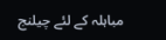مباہلہ کے لئے چیلنج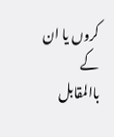کروں یا ان کے باالمقابل